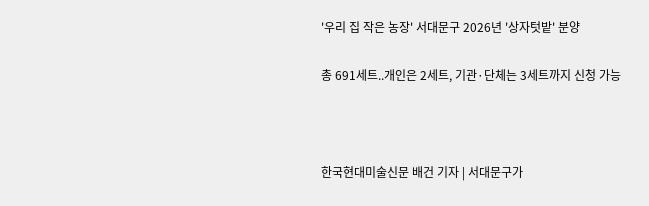'우리 집 작은 농장' 서대문구 2026년 '상자텃밭' 분양

총 691세트..개인은 2세트, 기관·단체는 3세트까지 신청 가능



한국현대미술신문 배건 기자 | 서대문구가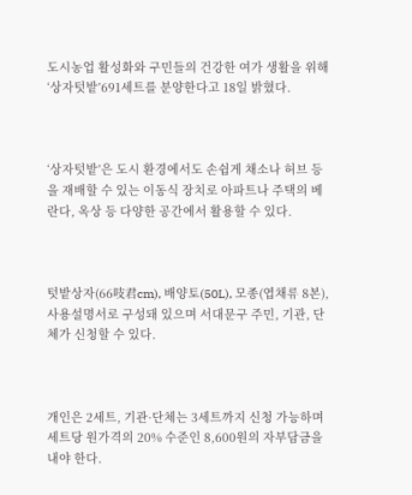도시농업 활성화와 구민들의 건강한 여가 생활을 위해 ‘상자텃밭’691세트를 분양한다고 18일 밝혔다.



‘상자텃밭’은 도시 환경에서도 손쉽게 채소나 허브 등을 재배할 수 있는 이동식 장치로 아파트나 주택의 베란다, 옥상 등 다양한 공간에서 활용할 수 있다.



텃밭상자(66吱君cm), 배양토(50L), 모종(엽채류 8본), 사용설명서로 구성돼 있으며 서대문구 주민, 기관, 단체가 신청할 수 있다.



개인은 2세트, 기관·단체는 3세트까지 신청 가능하며 세트당 원가격의 20% 수준인 8,600원의 자부담금을 내야 한다.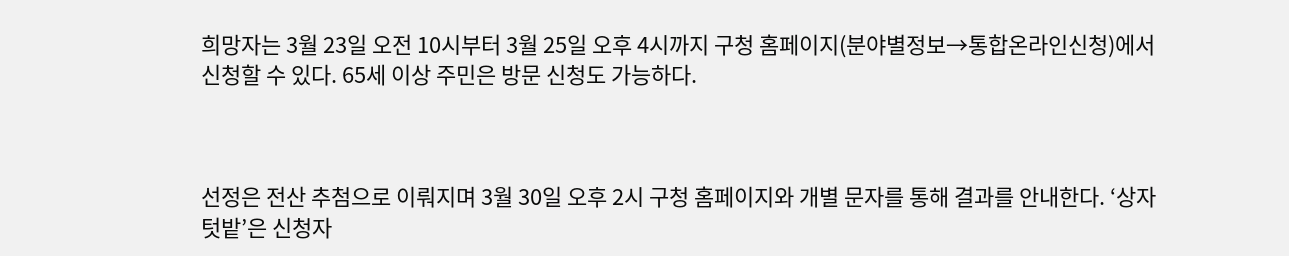희망자는 3월 23일 오전 10시부터 3월 25일 오후 4시까지 구청 홈페이지(분야별정보→통합온라인신청)에서 신청할 수 있다. 65세 이상 주민은 방문 신청도 가능하다.



선정은 전산 추첨으로 이뤄지며 3월 30일 오후 2시 구청 홈페이지와 개별 문자를 통해 결과를 안내한다. ‘상자텃밭’은 신청자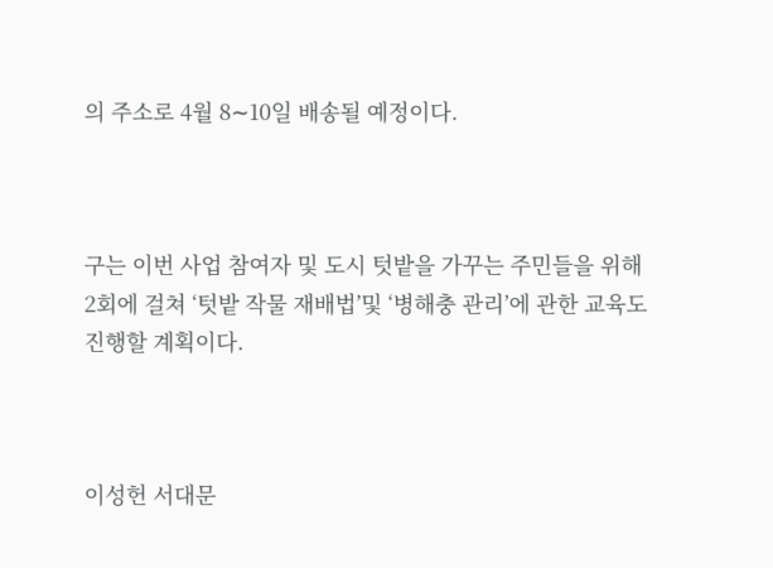의 주소로 4월 8∼10일 배송될 예정이다.



구는 이번 사업 참여자 및 도시 텃밭을 가꾸는 주민들을 위해 2회에 걸쳐 ‘텃밭 작물 재배법’및 ‘병해충 관리’에 관한 교육도 진행할 계획이다.



이성헌 서대문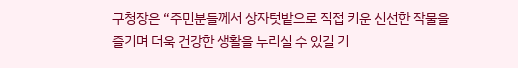구청장은 “주민분들께서 상자텃밭으로 직접 키운 신선한 작물을 즐기며 더욱 건강한 생활을 누리실 수 있길 기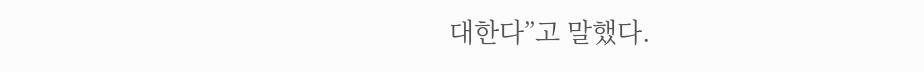대한다”고 말했다.